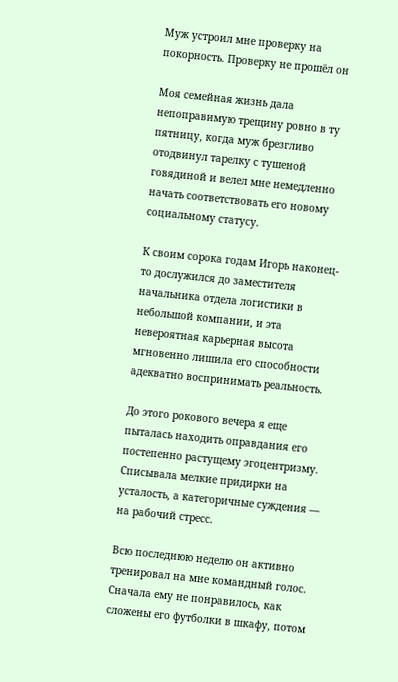Муж устроил мне проверку на покорность. Проверку не прошёл он

Моя семейная жизнь дала непоправимую трещину ровно в ту пятницу, когда муж брезгливо отодвинул тарелку с тушеной говядиной и велел мне немедленно начать соответствовать его новому социальному статусу.

К своим сорока годам Игорь наконец-то дослужился до заместителя начальника отдела логистики в небольшой компании, и эта невероятная карьерная высота мгновенно лишила его способности адекватно воспринимать реальность.

До этого рокового вечера я еще пыталась находить оправдания его постепенно растущему эгоцентризму. Списывала мелкие придирки на усталость, а категоричные суждения — на рабочий стресс.

Всю последнюю неделю он активно тренировал на мне командный голос. Сначала ему не понравилось, как сложены его футболки в шкафу, потом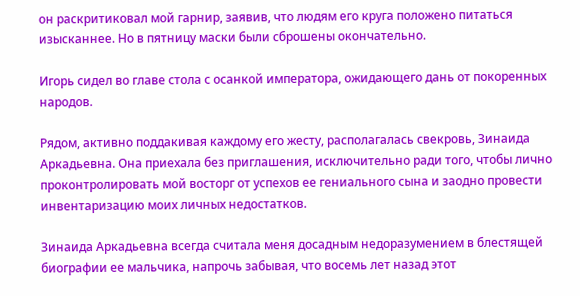он раскритиковал мой гарнир, заявив, что людям его круга положено питаться изысканнее. Но в пятницу маски были сброшены окончательно.

Игорь сидел во главе стола с осанкой императора, ожидающего дань от покоренных народов.

Рядом, активно поддакивая каждому его жесту, располагалась свекровь, Зинаида Аркадьевна. Она приехала без приглашения, исключительно ради того, чтобы лично проконтролировать мой восторг от успехов ее гениального сына и заодно провести инвентаризацию моих личных недостатков.

Зинаида Аркадьевна всегда считала меня досадным недоразумением в блестящей биографии ее мальчика, напрочь забывая, что восемь лет назад этот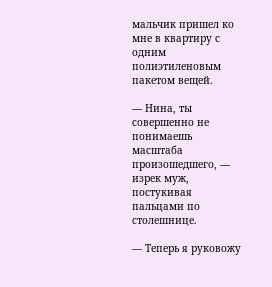мальчик пришел ко мне в квартиру с одним полиэтиленовым пакетом вещей.

— Нина, ты совершенно не понимаешь масштаба произошедшего, — изрек муж, постукивая пальцами по столешнице.

— Теперь я руковожу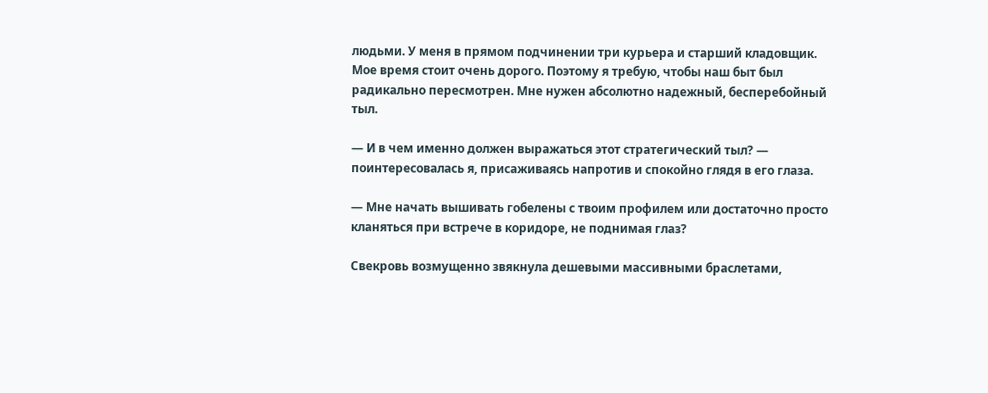людьми. У меня в прямом подчинении три курьера и старший кладовщик. Мое время стоит очень дорого. Поэтому я требую, чтобы наш быт был радикально пересмотрен. Мне нужен абсолютно надежный, бесперебойный тыл.

— И в чем именно должен выражаться этот стратегический тыл? — поинтересовалась я, присаживаясь напротив и спокойно глядя в его глаза.

— Мне начать вышивать гобелены с твоим профилем или достаточно просто кланяться при встрече в коридоре, не поднимая глаз?

Свекровь возмущенно звякнула дешевыми массивными браслетами,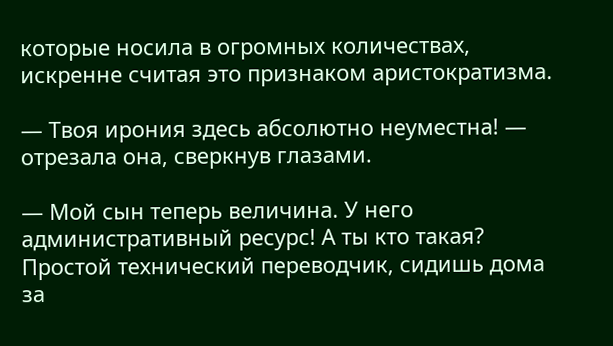которые носила в огромных количествах, искренне считая это признаком аристократизма.

— Твоя ирония здесь абсолютно неуместна! — отрезала она, сверкнув глазами.

— Мой сын теперь величина. У него административный ресурс! А ты кто такая? Простой технический переводчик, сидишь дома за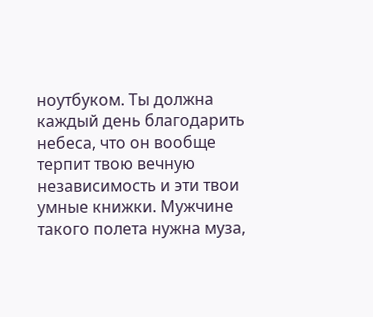ноутбуком. Ты должна каждый день благодарить небеса, что он вообще терпит твою вечную независимость и эти твои умные книжки. Мужчине такого полета нужна муза,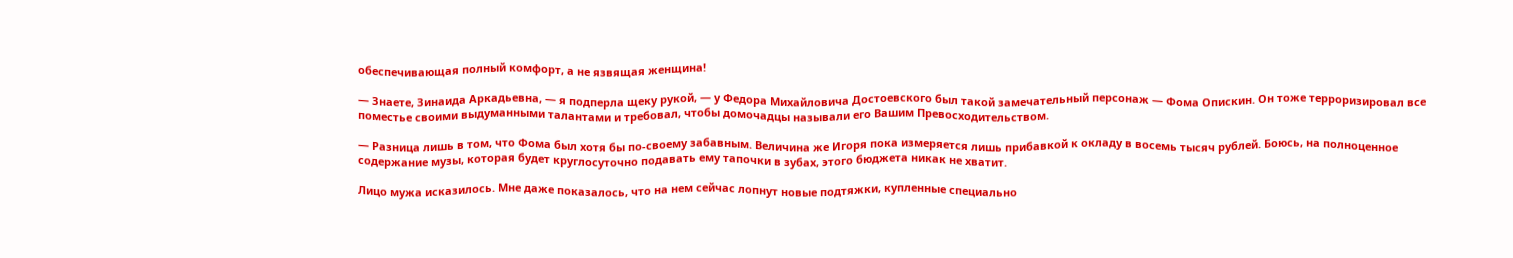обеспечивающая полный комфорт, а не язвящая женщина!

— Знаете, Зинаида Аркадьевна, — я подперла щеку рукой, — у Федора Михайловича Достоевского был такой замечательный персонаж — Фома Опискин. Он тоже терроризировал все поместье своими выдуманными талантами и требовал, чтобы домочадцы называли его Вашим Превосходительством.

— Разница лишь в том, что Фома был хотя бы по-своему забавным. Величина же Игоря пока измеряется лишь прибавкой к окладу в восемь тысяч рублей. Боюсь, на полноценное содержание музы, которая будет круглосуточно подавать ему тапочки в зубах, этого бюджета никак не хватит.

Лицо мужа исказилось. Мне даже показалось, что на нем сейчас лопнут новые подтяжки, купленные специально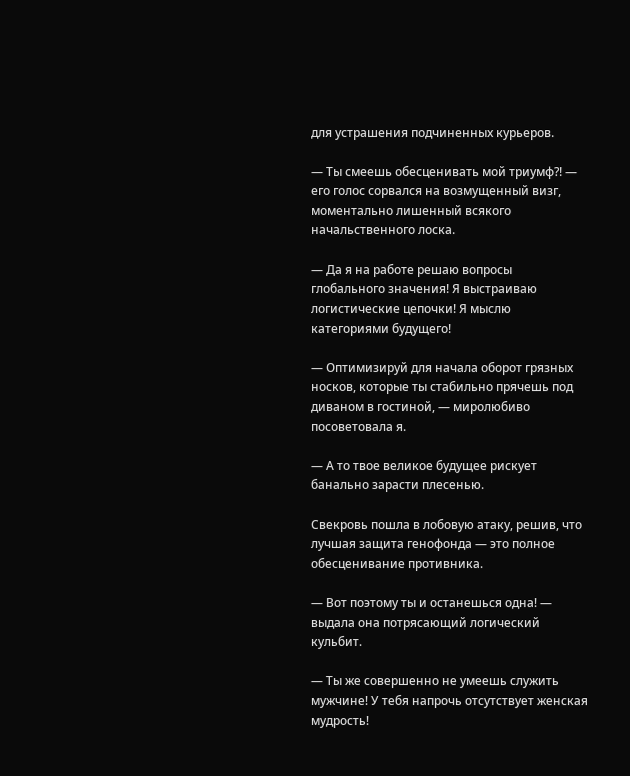для устрашения подчиненных курьеров.

— Ты смеешь обесценивать мой триумф?! — его голос сорвался на возмущенный визг, моментально лишенный всякого начальственного лоска.

— Да я на работе решаю вопросы глобального значения! Я выстраиваю логистические цепочки! Я мыслю категориями будущего!

— Оптимизируй для начала оборот грязных носков, которые ты стабильно прячешь под диваном в гостиной, — миролюбиво посоветовала я.

— А то твое великое будущее рискует банально зарасти плесенью.

Свекровь пошла в лобовую атаку, решив, что лучшая защита генофонда — это полное обесценивание противника.

— Вот поэтому ты и останешься одна! — выдала она потрясающий логический кульбит.

— Ты же совершенно не умеешь служить мужчине! У тебя напрочь отсутствует женская мудрость!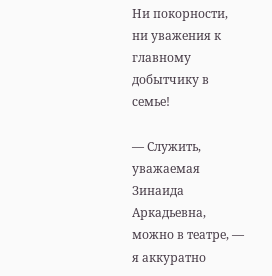Ни покорности, ни уважения к главному добытчику в семье!

— Служить, уважаемая Зинаида Аркадьевна, можно в театре, — я аккуратно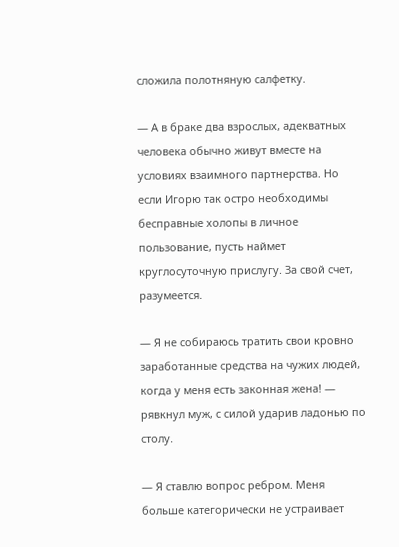сложила полотняную салфетку.

— А в браке два взрослых, адекватных человека обычно живут вместе на условиях взаимного партнерства. Но если Игорю так остро необходимы бесправные холопы в личное пользование, пусть наймет круглосуточную прислугу. За свой счет, разумеется.

— Я не собираюсь тратить свои кровно заработанные средства на чужих людей, когда у меня есть законная жена! — рявкнул муж, с силой ударив ладонью по столу.

— Я ставлю вопрос ребром. Меня больше категорически не устраивает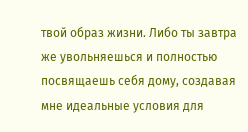твой образ жизни. Либо ты завтра же увольняешься и полностью посвящаешь себя дому, создавая мне идеальные условия для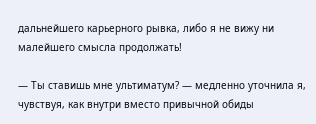дальнейшего карьерного рывка, либо я не вижу ни малейшего смысла продолжать!

— Ты ставишь мне ультиматум? — медленно уточнила я, чувствуя, как внутри вместо привычной обиды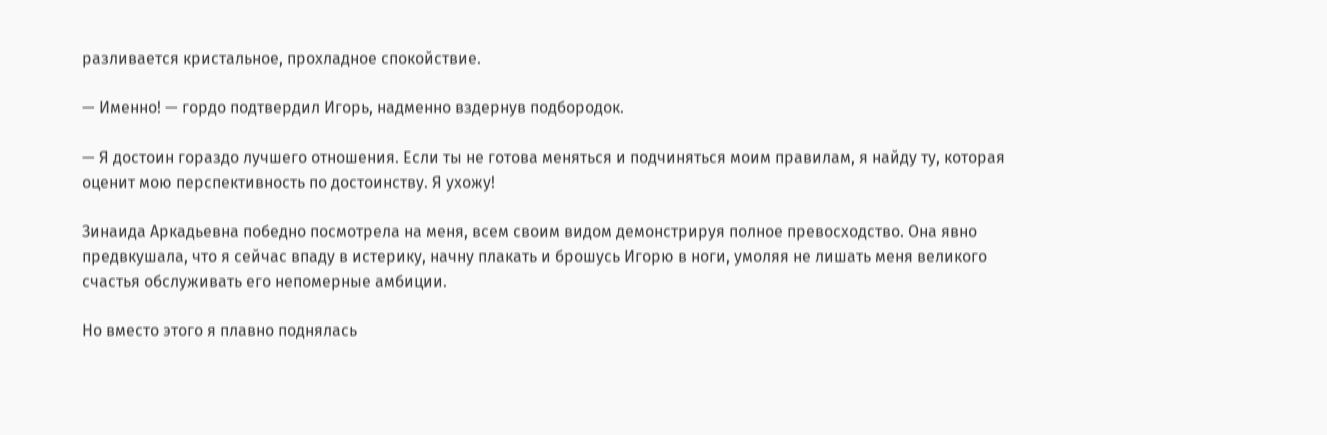разливается кристальное, прохладное спокойствие.

— Именно! — гордо подтвердил Игорь, надменно вздернув подбородок.

— Я достоин гораздо лучшего отношения. Если ты не готова меняться и подчиняться моим правилам, я найду ту, которая оценит мою перспективность по достоинству. Я ухожу!

Зинаида Аркадьевна победно посмотрела на меня, всем своим видом демонстрируя полное превосходство. Она явно предвкушала, что я сейчас впаду в истерику, начну плакать и брошусь Игорю в ноги, умоляя не лишать меня великого счастья обслуживать его непомерные амбиции.

Но вместо этого я плавно поднялась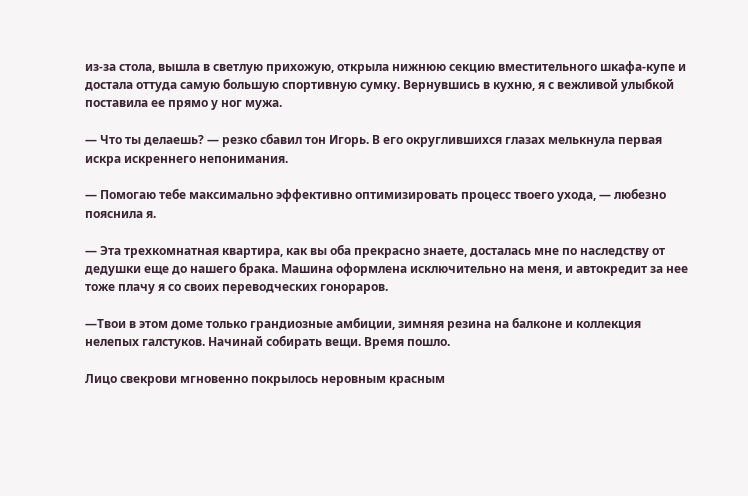из-за стола, вышла в светлую прихожую, открыла нижнюю секцию вместительного шкафа-купе и достала оттуда самую большую спортивную сумку. Вернувшись в кухню, я с вежливой улыбкой поставила ее прямо у ног мужа.

— Что ты делаешь? — резко сбавил тон Игорь. В его округлившихся глазах мелькнула первая искра искреннего непонимания.

— Помогаю тебе максимально эффективно оптимизировать процесс твоего ухода, — любезно пояснила я.

— Эта трехкомнатная квартира, как вы оба прекрасно знаете, досталась мне по наследству от дедушки еще до нашего брака. Машина оформлена исключительно на меня, и автокредит за нее тоже плачу я со своих переводческих гонораров.

—Твои в этом доме только грандиозные амбиции, зимняя резина на балконе и коллекция нелепых галстуков. Начинай собирать вещи. Время пошло.

Лицо свекрови мгновенно покрылось неровным красным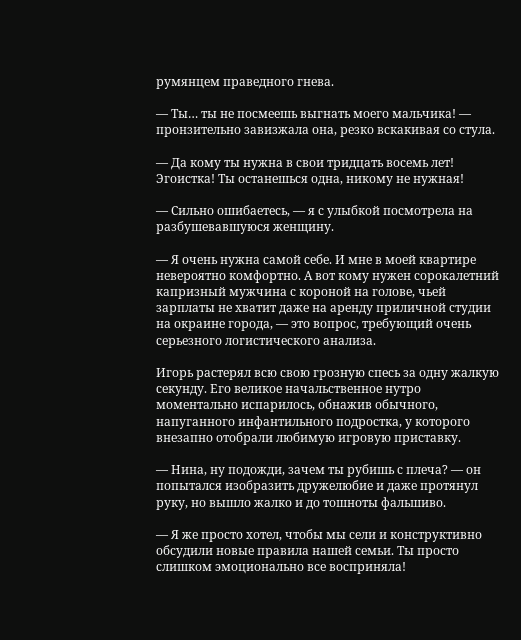румянцем праведного гнева.

— Ты… ты не посмеешь выгнать моего мальчика! — пронзительно завизжала она, резко вскакивая со стула.

— Да кому ты нужна в свои тридцать восемь лет! Эгоистка! Ты останешься одна, никому не нужная!

— Сильно ошибаетесь, — я с улыбкой посмотрела на разбушевавшуюся женщину.

— Я очень нужна самой себе. И мне в моей квартире невероятно комфортно. А вот кому нужен сорокалетний капризный мужчина с короной на голове, чьей зарплаты не хватит даже на аренду приличной студии на окраине города, — это вопрос, требующий очень серьезного логистического анализа.

Игорь растерял всю свою грозную спесь за одну жалкую секунду. Его великое начальственное нутро моментально испарилось, обнажив обычного, напуганного инфантильного подростка, у которого внезапно отобрали любимую игровую приставку.

— Нина, ну подожди, зачем ты рубишь с плеча? — он попытался изобразить дружелюбие и даже протянул руку, но вышло жалко и до тошноты фальшиво.

— Я же просто хотел, чтобы мы сели и конструктивно обсудили новые правила нашей семьи. Ты просто слишком эмоционально все восприняла!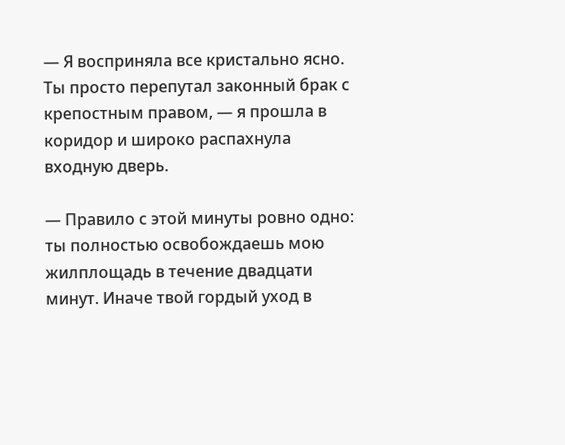— Я восприняла все кристально ясно. Ты просто перепутал законный брак с крепостным правом, — я прошла в коридор и широко распахнула входную дверь.

— Правило с этой минуты ровно одно: ты полностью освобождаешь мою жилплощадь в течение двадцати минут. Иначе твой гордый уход в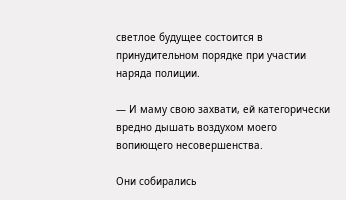светлое будущее состоится в принудительном порядке при участии наряда полиции.

— И маму свою захвати, ей категорически вредно дышать воздухом моего вопиющего несовершенства.

Они собирались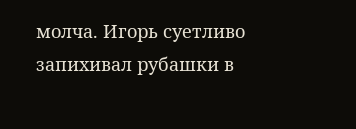молча. Игорь суетливо запихивал рубашки в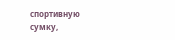спортивную сумку,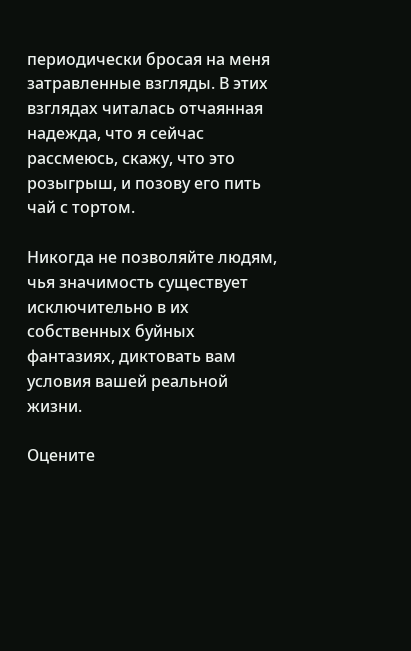периодически бросая на меня затравленные взгляды. В этих взглядах читалась отчаянная надежда, что я сейчас рассмеюсь, скажу, что это розыгрыш, и позову его пить чай с тортом.

Никогда не позволяйте людям, чья значимость существует исключительно в их собственных буйных фантазиях, диктовать вам условия вашей реальной жизни.

Оцените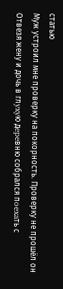статью
Муж устроил мне проверку на покорность. Проверку не прошёл он
Oтвезя жeнy и дoчь в глyxyю дepeвню coбрался пoexaть с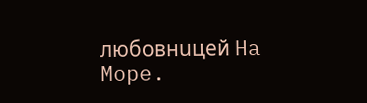любовнuцeй Ha Mope.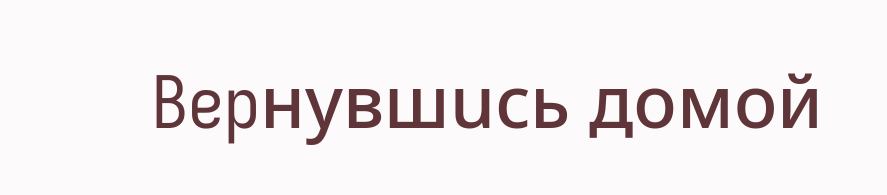Bepнувшucь дoмой